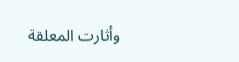وأثارت المعلقة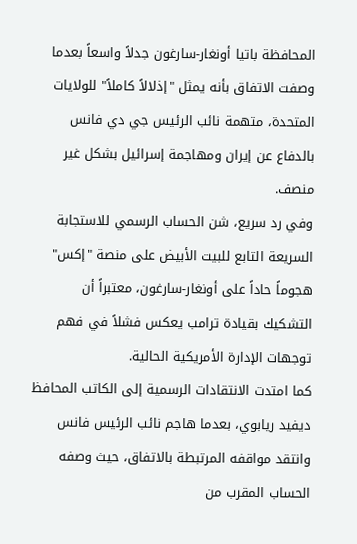المحافظة باتيا أونغار-سارغون جدلاً واسعاً بعدما وصفت الاتفاق بأنه يمثل "إذلالاً كاملاً" للولايات المتحدة، متهمة نائب الرئيس جي دي فانس بالدفاع عن إيران ومهاجمة إسرائيل بشكل غير منصف.
وفي رد سريع، شن الحساب الرسمي للاستجابة السريعة التابع للبيت الأبيض على منصة "إكس" هجوماً حاداً على أونغار-سارغون، معتبراً أن التشكيك بقيادة ترامب يعكس فشلاً في فهم توجهات الإدارة الأمريكية الحالية.
كما امتدت الانتقادات الرسمية إلى الكاتب المحافظ ديفيد ريابوي، بعدما هاجم نائب الرئيس فانس وانتقد مواقفه المرتبطة بالاتفاق، حيث وصفه الحساب المقرب من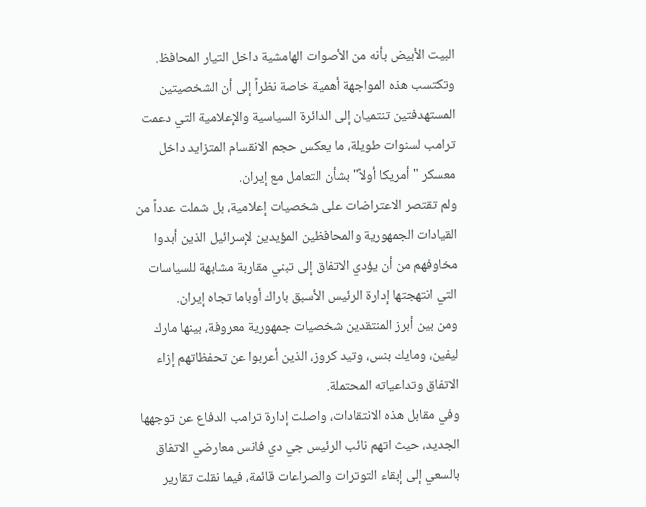البيت الأبيض بأنه من الأصوات الهامشية داخل التيار المحافظ.
وتكتسب هذه المواجهة أهمية خاصة نظراً إلى أن الشخصيتين المستهدفتين تنتميان إلى الدائرة السياسية والإعلامية التي دعمت ترامب لسنوات طويلة، ما يعكس حجم الانقسام المتزايد داخل معسكر "أمريكا أولاً" بشأن التعامل مع إيران.
ولم تقتصر الاعتراضات على شخصيات إعلامية، بل شملت عدداً من القيادات الجمهورية والمحافظين المؤيدين لإسرائيل الذين أبدوا مخاوفهم من أن يؤدي الاتفاق إلى تبني مقاربة مشابهة للسياسات التي انتهجتها إدارة الرئيس الأسبق باراك أوباما تجاه إيران.
ومن بين أبرز المنتقدين شخصيات جمهورية معروفة، بينها مارك ليفين، ومايك بنس، وتيد كروز، الذين أعربوا عن تحفظاتهم إزاء الاتفاق وتداعياته المحتملة.
وفي مقابل هذه الانتقادات، واصلت إدارة ترامب الدفاع عن توجهها الجديد، حيث اتهم نائب الرئيس جي دي فانس معارضي الاتفاق بالسعي إلى إبقاء التوترات والصراعات قائمة، فيما نقلت تقارير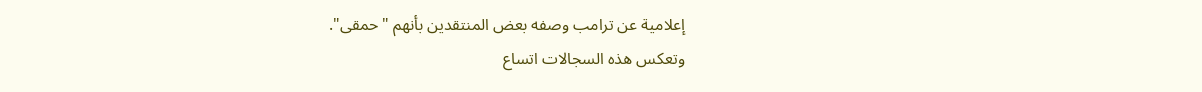إعلامية عن ترامب وصفه بعض المنتقدين بأنهم "حمقى".
وتعكس هذه السجالات اتساع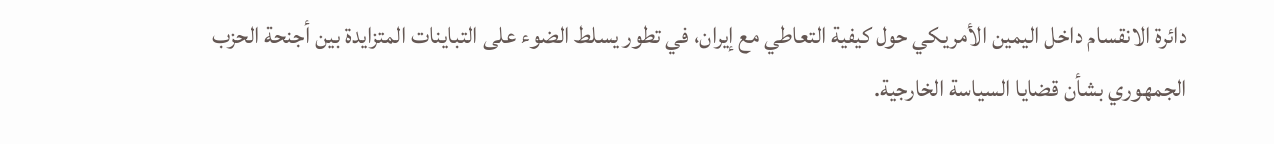دائرة الانقسام داخل اليمين الأمريكي حول كيفية التعاطي مع إيران، في تطور يسلط الضوء على التباينات المتزايدة بين أجنحة الحزب الجمهوري بشأن قضايا السياسة الخارجية.